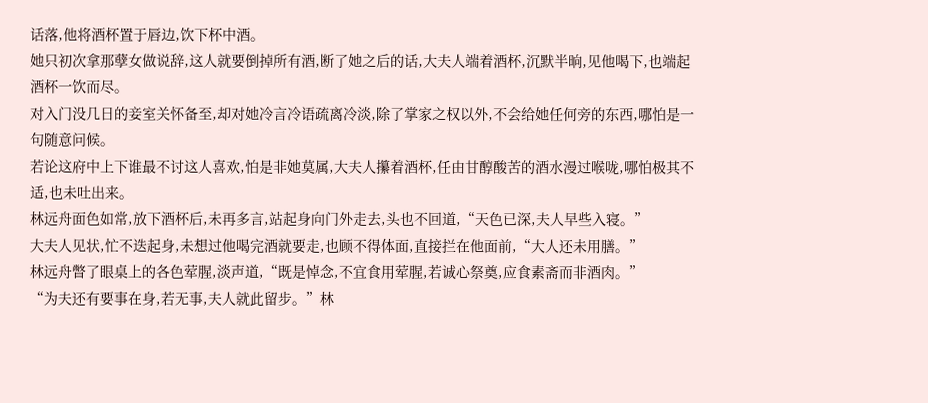话落,他将酒杯置于唇边,饮下杯中酒。
她只初次拿那孽女做说辞,这人就要倒掉所有酒,断了她之后的话,大夫人端着酒杯,沉默半晌,见他喝下,也端起酒杯一饮而尽。
对入门没几日的妾室关怀备至,却对她冷言冷语疏离冷淡,除了掌家之权以外,不会给她任何旁的东西,哪怕是一句随意问候。
若论这府中上下谁最不讨这人喜欢,怕是非她莫属,大夫人攥着酒杯,任由甘醇酸苦的酒水漫过喉咙,哪怕极其不适,也未吐出来。
林远舟面色如常,放下酒杯后,未再多言,站起身向门外走去,头也不回道,“天色已深,夫人早些入寝。”
大夫人见状,忙不迭起身,未想过他喝完酒就要走,也顾不得体面,直接拦在他面前,“大人还未用膳。”
林远舟瞥了眼桌上的各色荤腥,淡声道,“既是悼念,不宜食用荤腥,若诚心祭奠,应食素斋而非酒肉。”
“为夫还有要事在身,若无事,夫人就此留步。”林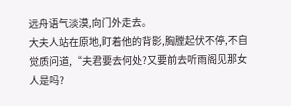远舟语气淡漠,向门外走去。
大夫人站在原地,盯着他的背影,胸膛起伏不停,不自觉质问道,“夫君要去何处?又要前去听雨阁见那女人是吗?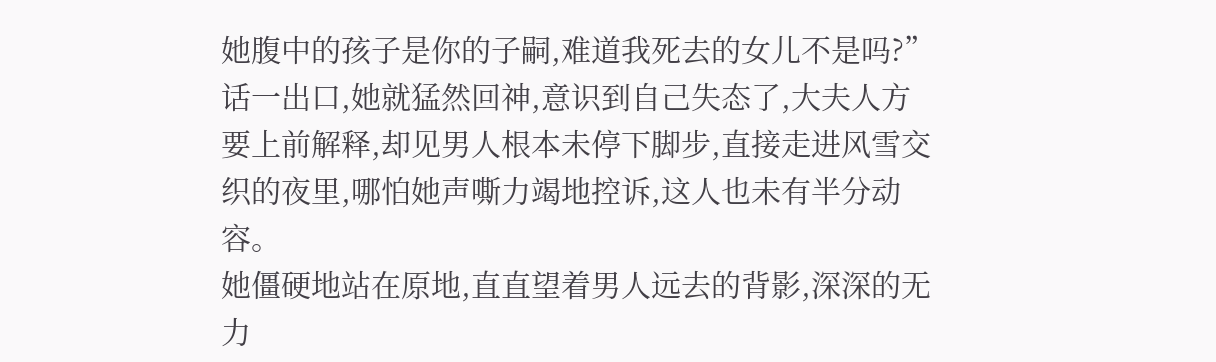她腹中的孩子是你的子嗣,难道我死去的女儿不是吗?”
话一出口,她就猛然回神,意识到自己失态了,大夫人方要上前解释,却见男人根本未停下脚步,直接走进风雪交织的夜里,哪怕她声嘶力竭地控诉,这人也未有半分动容。
她僵硬地站在原地,直直望着男人远去的背影,深深的无力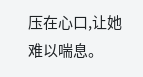压在心口,让她难以喘息。